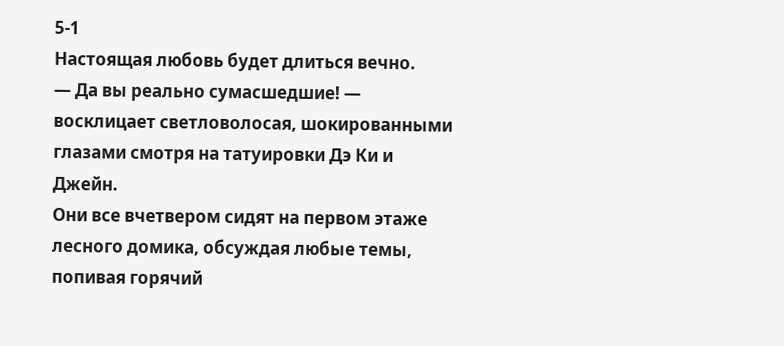5-1
Настоящая любовь будет длиться вечно.
— Да вы реально сумасшедшие! — восклицает светловолосая, шокированными глазами смотря на татуировки Дэ Ки и Джейн.
Они все вчетвером сидят на первом этаже лесного домика, обсуждая любые темы, попивая горячий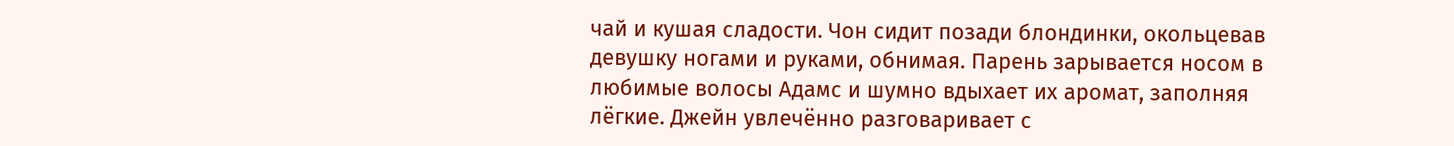чай и кушая сладости. Чон сидит позади блондинки, окольцевав девушку ногами и руками, обнимая. Парень зарывается носом в любимые волосы Адамс и шумно вдыхает их аромат, заполняя лёгкие. Джейн увлечённо разговаривает с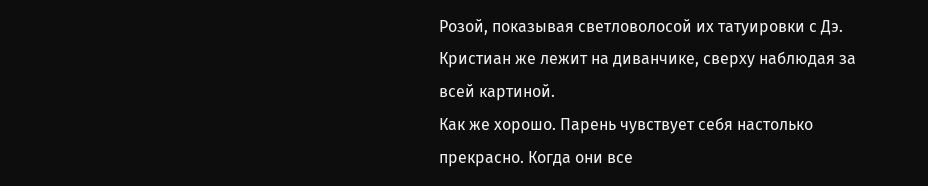Розой, показывая светловолосой их татуировки с Дэ. Кристиан же лежит на диванчике, сверху наблюдая за всей картиной.
Как же хорошо. Парень чувствует себя настолько прекрасно. Когда они все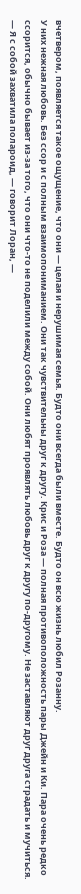вчетвером, появляется такое ощущение, что они — целая и нерушимая семья. Будто они всегда были вместе. Будто он всю жизнь любил Розанну.
У них нежная любовь. Без ссор и с полным взаимопониманием. Они так чувствительны друг к другу. Крис и Роза — полная противоположность пары Джейн и Ки. Пара очень редко ссорится, обычно бывает из-за того, что они что-то не поделили между собой. Они любят проявлять любовь друг к другу по-другому. Не заставляют друг друга страдать и мучиться.
— Я с собой захватила полароид, — говорит Лоран, —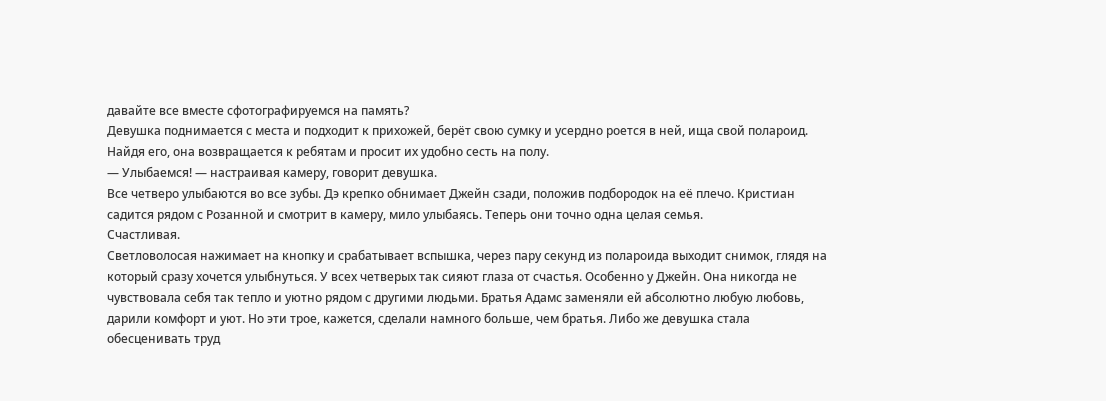давайте все вместе сфотографируемся на память?
Девушка поднимается с места и подходит к прихожей, берёт свою сумку и усердно роется в ней, ища свой полароид. Найдя его, она возвращается к ребятам и просит их удобно сесть на полу.
— Улыбаемся! — настраивая камеру, говорит девушка.
Все четверо улыбаются во все зубы. Дэ крепко обнимает Джейн сзади, положив подбородок на её плечо. Кристиан садится рядом с Розанной и смотрит в камеру, мило улыбаясь. Теперь они точно одна целая семья.
Счастливая.
Светловолосая нажимает на кнопку и срабатывает вспышка, через пару секунд из полароида выходит снимок, глядя на который сразу хочется улыбнуться. У всех четверых так сияют глаза от счастья. Особенно у Джейн. Она никогда не чувствовала себя так тепло и уютно рядом с другими людьми. Братья Адамс заменяли ей абсолютно любую любовь, дарили комфорт и уют. Но эти трое, кажется, сделали намного больше, чем братья. Либо же девушка стала обесценивать труд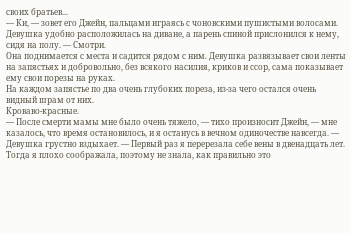своих братьев...
— Ки, — зовет его Джейн, пальцами играясь с чоновскими пушистыми волосами. Девушка удобно расположилась на диване, а парень спиной прислонился к нему, сидя на полу. — Смотри.
Она поднимается с места и садится рядом с ним. Девушка развязывает свои ленты на запястьях и добровольно, без всякого насилия, криков и ссор, сама показывает ему свои порезы на руках.
На каждом запястье по два очень глубоких пореза, из-за чего остался очень видный шрам от них.
Кроваво-красные.
— После смерти мамы мне было очень тяжело, — тихо произносит Джейн, — мне казалось, что время остановилось, и я останусь в вечном одиночестве навсегда. — Девушка грустно вздыхает. — Первый раз я перерезала себе вены в двенадцать лет. Тогда я плохо соображала, поэтому не знала, как правильно это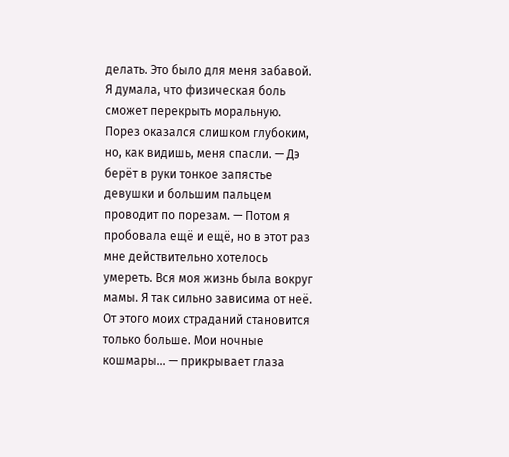делать. Это было для меня забавой. Я думала, что физическая боль сможет перекрыть моральную. Порез оказался слишком глубоким, но, как видишь, меня спасли. — Дэ берёт в руки тонкое запястье девушки и большим пальцем проводит по порезам. — Потом я пробовала ещё и ещё, но в этот раз мне действительно хотелось умереть. Вся моя жизнь была вокруг мамы. Я так сильно зависима от неё. От этого моих страданий становится только больше. Мои ночные кошмары... — прикрывает глаза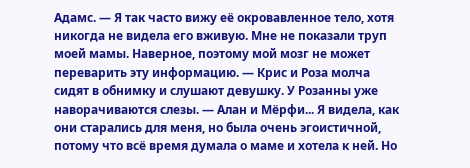Адамс. — Я так часто вижу её окровавленное тело, хотя никогда не видела его вживую. Мне не показали труп моей мамы. Наверное, поэтому мой мозг не может переварить эту информацию. — Крис и Роза молча сидят в обнимку и слушают девушку. У Розанны уже наворачиваются слезы. — Алан и Мёрфи... Я видела, как они старались для меня, но была очень эгоистичной, потому что всё время думала о маме и хотела к ней. Но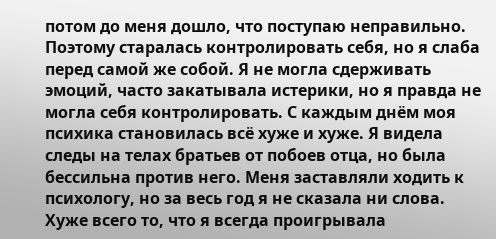потом до меня дошло, что поступаю неправильно. Поэтому старалась контролировать себя, но я слаба перед самой же собой. Я не могла сдерживать эмоций, часто закатывала истерики, но я правда не могла себя контролировать. С каждым днём моя психика становилась всё хуже и хуже. Я видела следы на телах братьев от побоев отца, но была бессильна против него. Меня заставляли ходить к психологу, но за весь год я не сказала ни слова. Хуже всего то, что я всегда проигрывала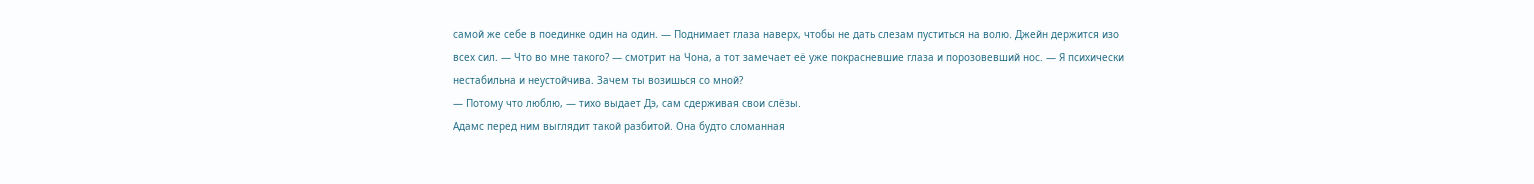самой же себе в поединке один на один. — Поднимает глаза наверх, чтобы не дать слезам пуститься на волю. Джейн держится изо всех сил. — Что во мне такого? — смотрит на Чона, а тот замечает её уже покрасневшие глаза и порозовевший нос. — Я психически нестабильна и неустойчива. Зачем ты возишься со мной?
— Потому что люблю, — тихо выдает Дэ, сам сдерживая свои слёзы.
Адамс перед ним выглядит такой разбитой. Она будто сломанная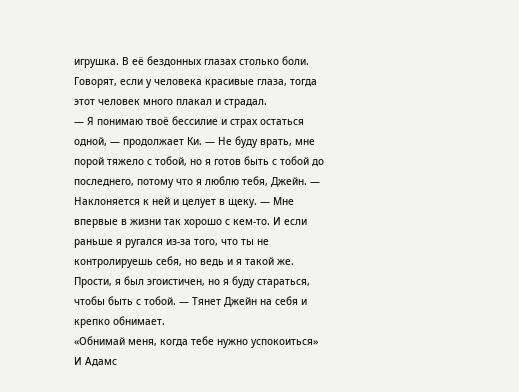игрушка. В её бездонных глазах столько боли. Говорят, если у человека красивые глаза, тогда этот человек много плакал и страдал.
— Я понимаю твоё бессилие и страх остаться одной, — продолжает Ки. — Не буду врать, мне порой тяжело с тобой, но я готов быть с тобой до последнего, потому что я люблю тебя, Джейн. — Наклоняется к ней и целует в щеку. — Мне впервые в жизни так хорошо с кем-то. И если раньше я ругался из-за того, что ты не контролируешь себя, но ведь и я такой же. Прости, я был эгоистичен, но я буду стараться, чтобы быть с тобой. — Тянет Джейн на себя и крепко обнимает.
«Обнимай меня, когда тебе нужно успокоиться»
И Адамс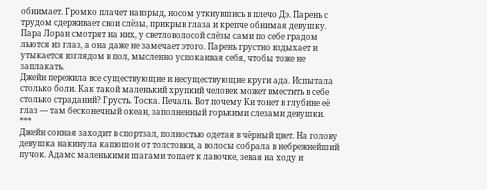обнимает. Громко плачет навзрыд, носом уткнувшись в плечо Дэ. Парень с трудом сдерживает свои слёзы, прикрыв глаза и крепче обнимая девушку. Пара Лоран смотрят на них, у светловолосой слёзы сами по себе градом льются из глаз, а она даже не замечает этого. Парень грустно вздыхает и утыкается взглядом в пол, мысленно успокаивая себя, чтобы тоже не заплакать.
Джейн пережила все существующие и несуществующие круги ада. Испытала столько боли. Как такой маленький хрупкий человек может вместить в себе столько страданий? Грусть. Тоска. Печаль. Вот почему Ки тонет в глубине её глаз — там бесконечный океан, заполненный горькими слезами девушки.
***
Джейн сонная заходит в спортзал, полностью одетая в чёрный цвет. На голову девушка накинула капюшон от толстовки, а волосы собрала в небрежнейший пучок. Адамс маленькими шагами топает к лавочке, зевая на ходу и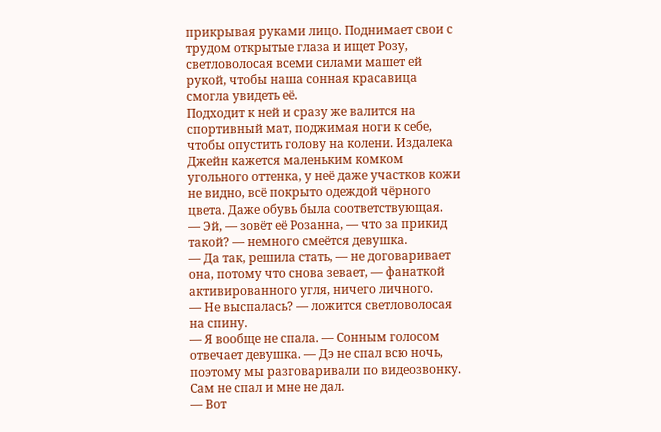прикрывая руками лицо. Поднимает свои с трудом открытые глаза и ищет Розу, светловолосая всеми силами машет ей рукой, чтобы наша сонная красавица смогла увидеть её.
Подходит к ней и сразу же валится на спортивный мат, поджимая ноги к себе, чтобы опустить голову на колени. Издалека Джейн кажется маленьким комком угольного оттенка, у неё даже участков кожи не видно, всё покрыто одеждой чёрного цвета. Даже обувь была соответствующая.
— Эй, — зовёт её Розанна, — что за прикид такой? — немного смеётся девушка.
— Да так, решила стать, — не договаривает она, потому что снова зевает, — фанаткой активированного угля, ничего личного.
— Не выспалась? — ложится светловолосая на спину.
— Я вообще не спала. — Сонным голосом отвечает девушка. — Дэ не спал всю ночь, поэтому мы разговаривали по видеозвонку. Сам не спал и мне не дал.
— Вот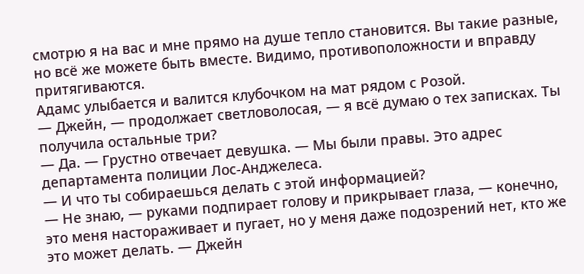смотрю я на вас и мне прямо на душе тепло становится. Вы такие разные, но всё же можете быть вместе. Видимо, противоположности и вправду притягиваются.
Адамс улыбается и валится клубочком на мат рядом с Розой.
— Джейн, — продолжает светловолосая, — я всё думаю о тех записках. Ты получила остальные три?
— Да. — Грустно отвечает девушка. — Мы были правы. Это адрес департамента полиции Лос-Анджелеса.
— И что ты собираешься делать с этой информацией?
— Не знаю, — руками подпирает голову и прикрывает глаза, — конечно, это меня настораживает и пугает, но у меня даже подозрений нет, кто же это может делать. — Джейн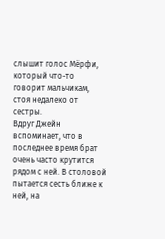слышит голос Мёрфи, который что-то говорит мальчикам, стоя недалеко от сестры.
Вдруг Джейн вспоминает, что в последнее время брат очень часто крутится рядом с ней. В столовой пытается сесть ближе к ней, на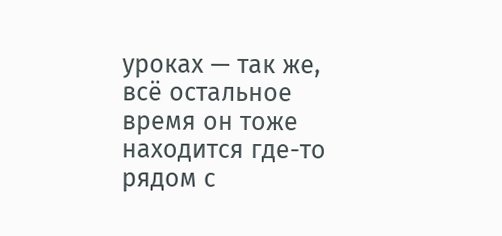уроках — так же, всё остальное время он тоже находится где-то рядом с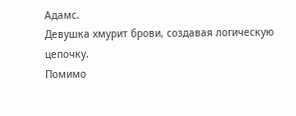Адамс.
Девушка хмурит брови, создавая логическую цепочку.
Помимо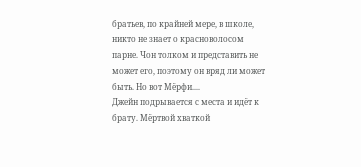братьев, по крайней мере, в школе, никто не знает о красноволосом парне. Чон толком и представить не может его, поэтому он вряд ли может быть. Но вот Мёрфи....
Джейн подрывается с места и идёт к брату. Мёртвой хваткой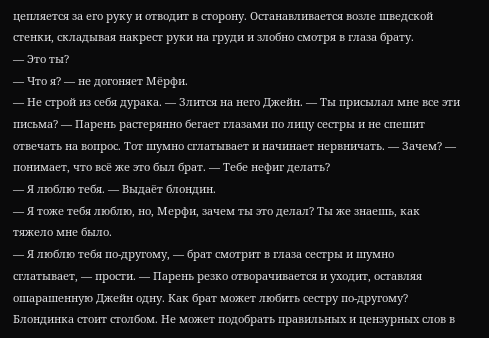цепляется за его руку и отводит в сторону. Останавливается возле шведской стенки, складывая накрест руки на груди и злобно смотря в глаза брату.
— Это ты?
— Что я? — не догоняет Мёрфи.
— Не строй из себя дурака. — Злится на него Джейн. — Ты присылал мне все эти письма? — Парень растерянно бегает глазами по лицу сестры и не спешит отвечать на вопрос. Тот шумно сглатывает и начинает нервничать. — Зачем? — понимает, что всё же это был брат. — Тебе нефиг делать?
— Я люблю тебя. — Выдаёт блондин.
— Я тоже тебя люблю, но, Мерфи, зачем ты это делал? Ты же знаешь, как тяжело мне было.
— Я люблю тебя по-другому, — брат смотрит в глаза сестры и шумно сглатывает, — прости. — Парень резко отворачивается и уходит, оставляя ошарашенную Джейн одну. Как брат может любить сестру по-другому?
Блондинка стоит столбом. Не может подобрать правильных и цензурных слов в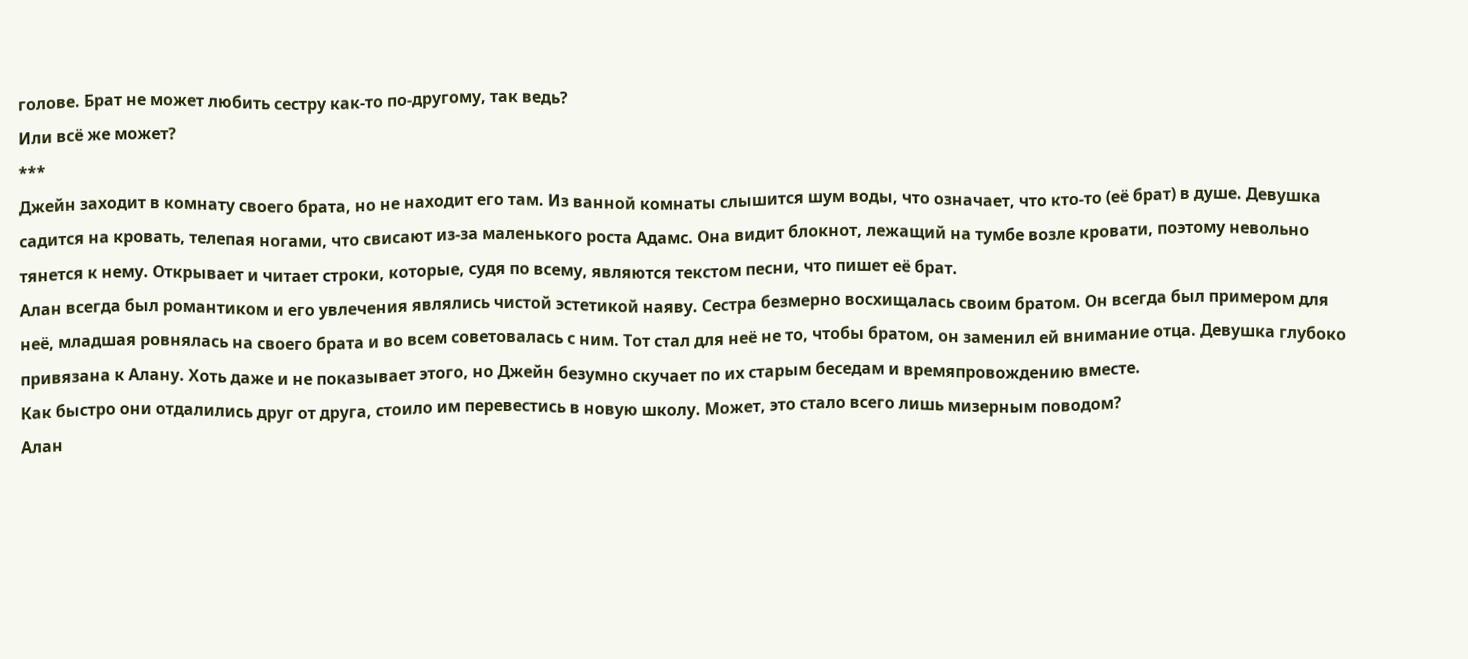голове. Брат не может любить сестру как-то по-другому, так ведь?
Или всё же может?
***
Джейн заходит в комнату своего брата, но не находит его там. Из ванной комнаты слышится шум воды, что означает, что кто-то (её брат) в душе. Девушка садится на кровать, телепая ногами, что свисают из-за маленького роста Адамс. Она видит блокнот, лежащий на тумбе возле кровати, поэтому невольно тянется к нему. Открывает и читает строки, которые, судя по всему, являются текстом песни, что пишет её брат.
Алан всегда был романтиком и его увлечения являлись чистой эстетикой наяву. Сестра безмерно восхищалась своим братом. Он всегда был примером для неё, младшая ровнялась на своего брата и во всем советовалась с ним. Тот стал для неё не то, чтобы братом, он заменил ей внимание отца. Девушка глубоко привязана к Алану. Хоть даже и не показывает этого, но Джейн безумно скучает по их старым беседам и времяпровождению вместе.
Как быстро они отдалились друг от друга, стоило им перевестись в новую школу. Может, это стало всего лишь мизерным поводом?
Алан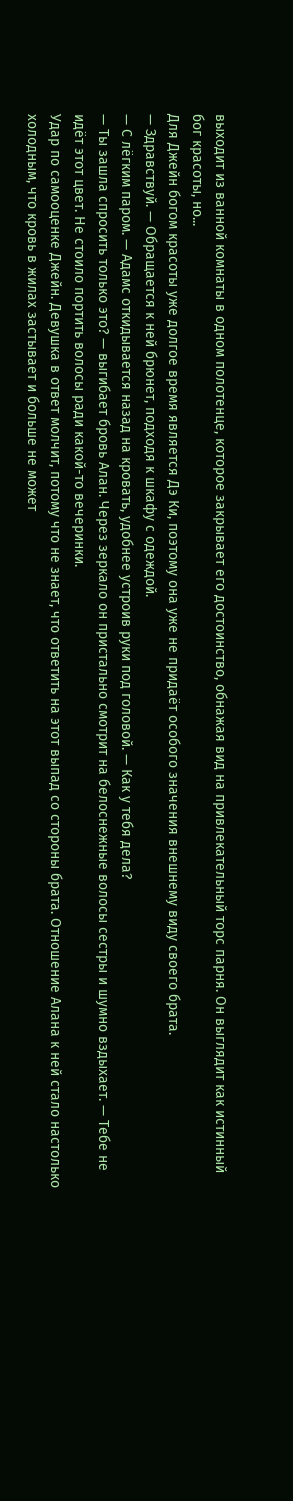выходит из ванной комнаты в одном полотенце, которое закрывает его достоинство, обнажая вид на привлекательный торс парня. Он выглядит как истинный бог красоты, но...
Для Джейн богом красоты уже долгое время является Дэ Ки, поэтому она уже не придаёт особого значения внешнему виду своего брата.
— Здравствуй. — Обращается к ней брюнет, подходя к шкафу с одеждой.
— С лёгким паром. — Адамс откидывается назад на кровать, удобнее устроив руки под головой. — Как у тебя дела?
— Ты зашла спросить только это? — выгибает бровь Алан. Через зеркало он пристально смотрит на белоснежные волосы сестры и шумно вздыхает. — Тебе не идёт этот цвет. Не стоило портить волосы ради какой-то вечеринки.
Удар по самооценке Джейн. Девушка в ответ молчит, потому что не знает, что ответить на этот выпад со стороны брата. Отношение Алана к ней стало настолько холодным, что кровь в жилах застывает и больше не может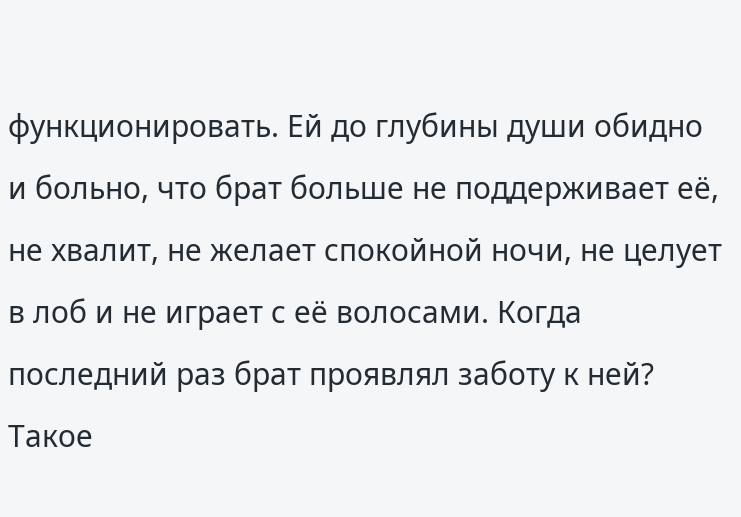функционировать. Ей до глубины души обидно и больно, что брат больше не поддерживает её, не хвалит, не желает спокойной ночи, не целует в лоб и не играет с её волосами. Когда последний раз брат проявлял заботу к ней?
Такое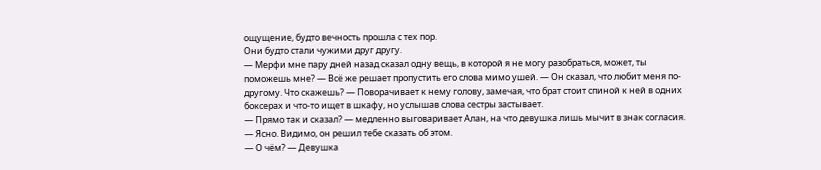ощущение, будто вечность прошла с тех пор.
Они будто стали чужими друг другу.
— Мерфи мне пару дней назад сказал одну вещь, в которой я не могу разобраться, может, ты поможешь мне? — Всё же решает пропустить его слова мимо ушей. — Он сказал, что любит меня по-другому. Что скажешь? — Поворачивает к нему голову, замечая, что брат стоит спиной к ней в одних боксерах и что-то ищет в шкафу, но услышав слова сестры застывает.
— Прямо так и сказал? — медленно выговаривает Алан, на что девушка лишь мычит в знак согласия. — Ясно. Видимо, он решил тебе сказать об этом.
— О чём? — Девушка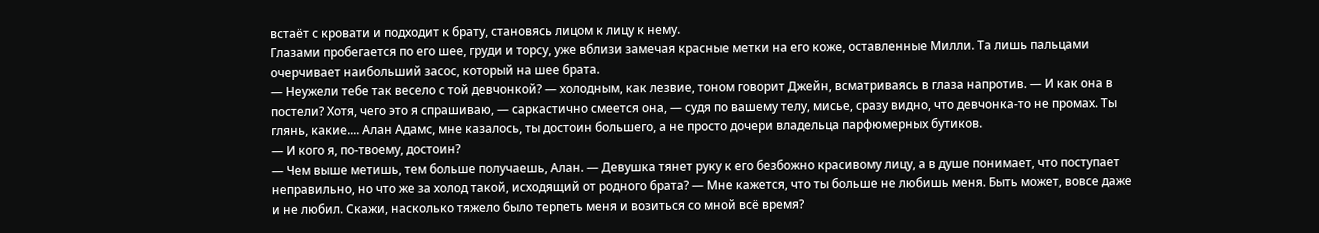встаёт с кровати и подходит к брату, становясь лицом к лицу к нему.
Глазами пробегается по его шее, груди и торсу, уже вблизи замечая красные метки на его коже, оставленные Милли. Та лишь пальцами очерчивает наибольший засос, который на шее брата.
— Неужели тебе так весело с той девчонкой? — холодным, как лезвие, тоном говорит Джейн, всматриваясь в глаза напротив. — И как она в постели? Хотя, чего это я спрашиваю, — саркастично смеется она, — судя по вашему телу, мисье, сразу видно, что девчонка-то не промах. Ты глянь, какие.... Алан Адамс, мне казалось, ты достоин большего, а не просто дочери владельца парфюмерных бутиков.
— И кого я, по-твоему, достоин?
— Чем выше метишь, тем больше получаешь, Алан. — Девушка тянет руку к его безбожно красивому лицу, а в душе понимает, что поступает неправильно, но что же за холод такой, исходящий от родного брата? — Мне кажется, что ты больше не любишь меня. Быть может, вовсе даже и не любил. Скажи, насколько тяжело было терпеть меня и возиться со мной всё время?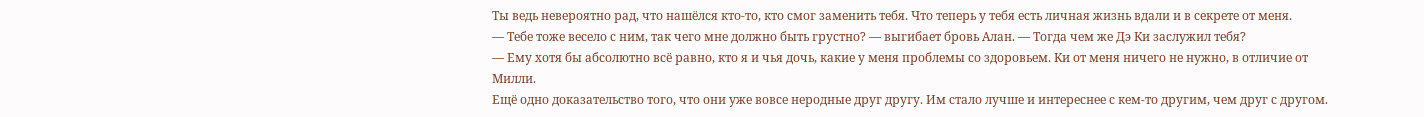Ты ведь невероятно рад, что нашёлся кто-то, кто смог заменить тебя. Что теперь у тебя есть личная жизнь вдали и в секрете от меня.
— Тебе тоже весело с ним, так чего мне должно быть грустно? — выгибает бровь Алан. — Тогда чем же Дэ Ки заслужил тебя?
— Ему хотя бы абсолютно всё равно, кто я и чья дочь, какие у меня проблемы со здоровьем. Ки от меня ничего не нужно, в отличие от Милли.
Ещё одно доказательство того, что они уже вовсе неродные друг другу. Им стало лучше и интереснее с кем-то другим, чем друг с другом.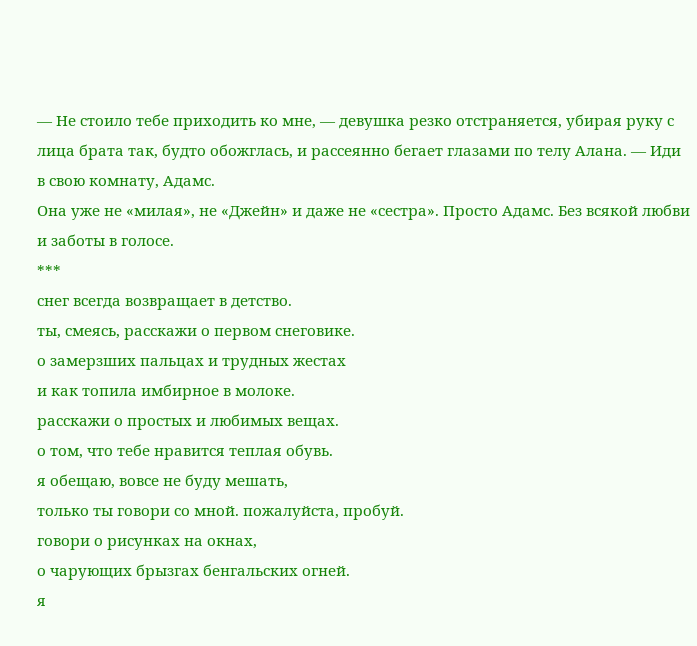— Не стоило тебе приходить ко мне, — девушка резко отстраняется, убирая руку с лица брата так, будто обожглась, и рассеянно бегает глазами по телу Алана. — Иди в свою комнату, Адамс.
Она уже не «милая», не «Джейн» и даже не «сестра». Просто Адамс. Без всякой любви и заботы в голосе.
***
снег всегда возвращает в детство.
ты, смеясь, расскажи о первом снеговике.
о замерзших пальцах и трудных жестах
и как топила имбирное в молоке.
расскажи о простых и любимых вещах.
о том, что тебе нравится теплая обувь.
я обещаю, вовсе не буду мешать,
только ты говори со мной. пожалуйста, пробуй.
говори о рисунках на окнах,
о чарующих брызгах бенгальских огней.
я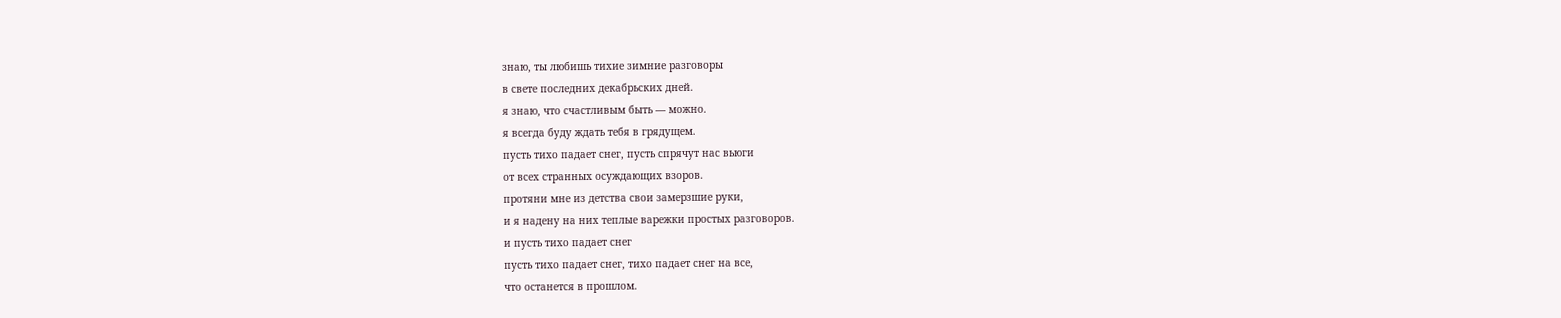знаю, ты любишь тихие зимние разговоры
в свете последних декабрьских дней.
я знаю, что счастливым быть — можно.
я всегда буду ждать тебя в грядущем.
пусть тихо падает снег, пусть спрячут нас вьюги
от всех странных осуждающих взоров.
протяни мне из детства свои замерзшие руки,
и я надену на них теплые варежки простых разговоров.
и пусть тихо падает снег
пусть тихо падает снег, тихо падает снег на все,
что останется в прошлом.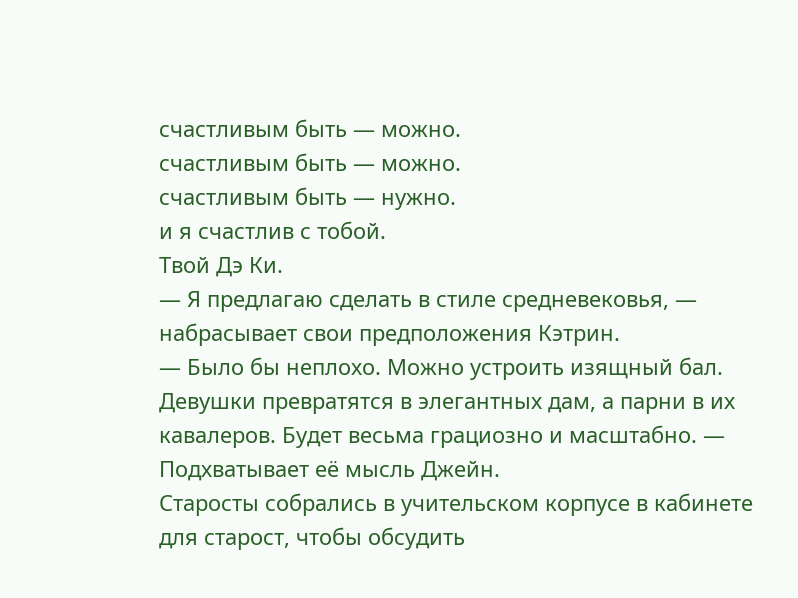счастливым быть — можно.
счастливым быть — можно.
счастливым быть — нужно.
и я счастлив с тобой.
Твой Дэ Ки.
— Я предлагаю сделать в стиле средневековья, — набрасывает свои предположения Кэтрин.
— Было бы неплохо. Можно устроить изящный бал. Девушки превратятся в элегантных дам, а парни в их кавалеров. Будет весьма грациозно и масштабно. — Подхватывает её мысль Джейн.
Старосты собрались в учительском корпусе в кабинете для старост, чтобы обсудить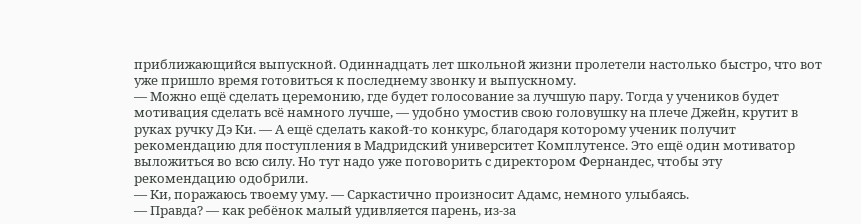приближающийся выпускной. Одиннадцать лет школьной жизни пролетели настолько быстро, что вот уже пришло время готовиться к последнему звонку и выпускному.
— Можно ещё сделать церемонию, где будет голосование за лучшую пару. Тогда у учеников будет мотивация сделать всё намного лучше, — удобно умостив свою головушку на плече Джейн, крутит в руках ручку Дэ Ки. — А ещё сделать какой-то конкурс, благодаря которому ученик получит рекомендацию для поступления в Мадридский университет Комплутенсе. Это ещё один мотиватор выложиться во всю силу. Но тут надо уже поговорить с директором Фернандес, чтобы эту рекомендацию одобрили.
— Ки, поражаюсь твоему уму. — Саркастично произносит Адамс, немного улыбаясь.
— Правда? — как ребёнок малый удивляется парень, из-за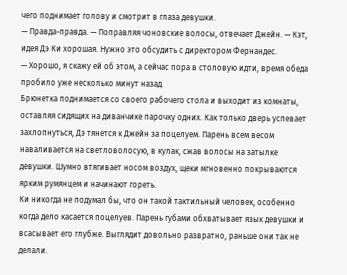чего поднимает голову и смотрит в глаза девушки.
— Правда-правда. — Поправляя чоновские волосы, отвечает Джейн. — Кэт, идея Дэ Ки хорошая. Нужно это обсудить с директором Фернандес.
— Хорошо, я скажу ей об этом, а сейчас пора в столовую идти, время обеда пробило уже несколько минут назад.
Брюнетка поднимается со своего рабочего стола и выходит из комнаты, оставляя сидящих на диванчике парочку одних. Как только дверь успевает захлопнуться, Дэ тянется к Джейн за поцелуем. Парень всем весом наваливается на светловолосую, в кулак, сжав волосы на затылке девушки. Шумно втягивает носом воздух, щеки мгновенно покрываются ярким румянцем и начинают гореть.
Ки никогда не подумал бы, что он такой тактильный человек, особенно когда дело касается поцелуев. Парень губами обхватывает язык девушки и всасывает его глубже. Выглядит довольно развратно, раньше они так не делали.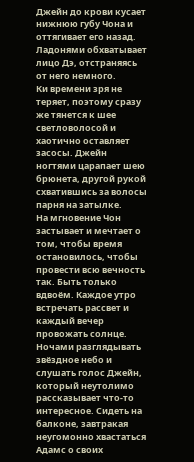Джейн до крови кусает нижнюю губу Чона и оттягивает его назад. Ладонями обхватывает лицо Дэ, отстраняясь от него немного.
Ки времени зря не теряет, поэтому сразу же тянется к шее светловолосой и хаотично оставляет засосы. Джейн ногтями царапает шею брюнета, другой рукой схватившись за волосы парня на затылке.
На мгновение Чон застывает и мечтает о том, чтобы время остановилось, чтобы провести всю вечность так. Быть только вдвоём. Каждое утро встречать рассвет и каждый вечер провожать солнце. Ночами разглядывать звёздное небо и слушать голос Джейн, который неутолимо рассказывает что-то интересное. Сидеть на балконе, завтракая неугомонно хвастаться Адамс о своих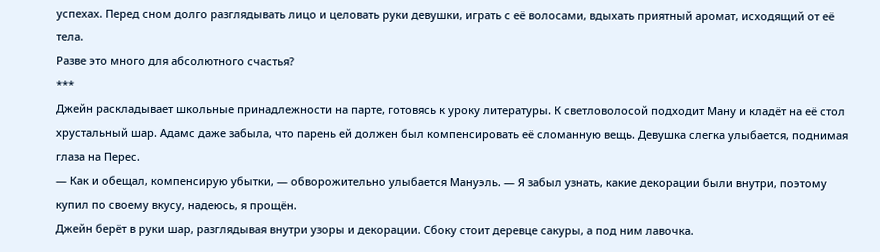успехах. Перед сном долго разглядывать лицо и целовать руки девушки, играть с её волосами, вдыхать приятный аромат, исходящий от её тела.
Разве это много для абсолютного счастья?
***
Джейн раскладывает школьные принадлежности на парте, готовясь к уроку литературы. К светловолосой подходит Ману и кладёт на её стол хрустальный шар. Адамс даже забыла, что парень ей должен был компенсировать её сломанную вещь. Девушка слегка улыбается, поднимая глаза на Перес.
— Как и обещал, компенсирую убытки, — обворожительно улыбается Мануэль. — Я забыл узнать, какие декорации были внутри, поэтому купил по своему вкусу, надеюсь, я прощён.
Джейн берёт в руки шар, разглядывая внутри узоры и декорации. Сбоку стоит деревце сакуры, а под ним лавочка.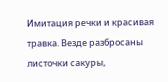Имитация речки и красивая травка. Везде разбросаны листочки сакуры,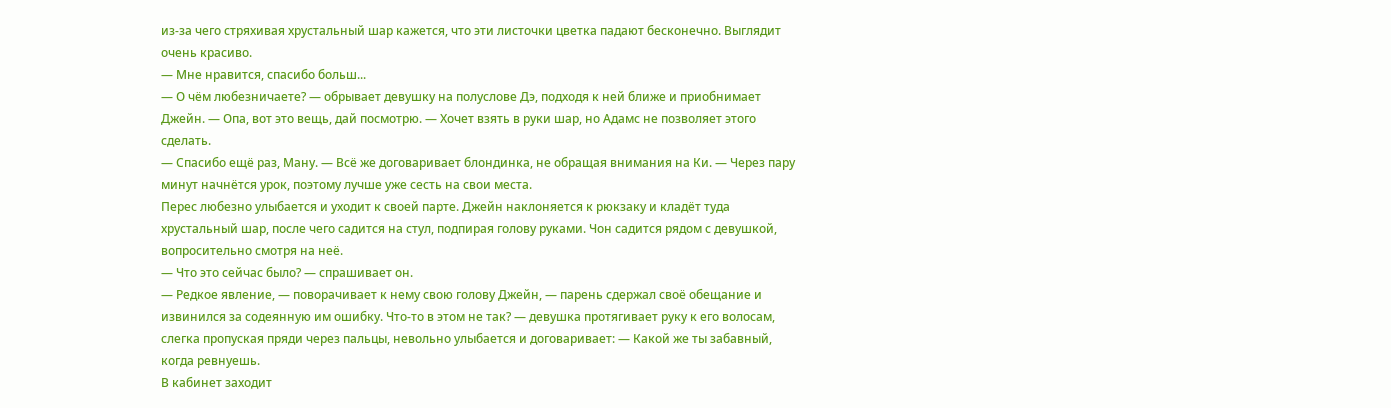из-за чего стряхивая хрустальный шар кажется, что эти листочки цветка падают бесконечно. Выглядит очень красиво.
— Мне нравится, спасибо больш...
— О чём любезничаете? — обрывает девушку на полуслове Дэ, подходя к ней ближе и приобнимает Джейн. — Опа, вот это вещь, дай посмотрю. — Хочет взять в руки шар, но Адамс не позволяет этого сделать.
— Спасибо ещё раз, Ману. — Всё же договаривает блондинка, не обращая внимания на Ки. — Через пару минут начнётся урок, поэтому лучше уже сесть на свои места.
Перес любезно улыбается и уходит к своей парте. Джейн наклоняется к рюкзаку и кладёт туда хрустальный шар, после чего садится на стул, подпирая голову руками. Чон садится рядом с девушкой, вопросительно смотря на неё.
— Что это сейчас было? — спрашивает он.
— Редкое явление, — поворачивает к нему свою голову Джейн, — парень сдержал своё обещание и извинился за содеянную им ошибку. Что-то в этом не так? — девушка протягивает руку к его волосам, слегка пропуская пряди через пальцы, невольно улыбается и договаривает: — Какой же ты забавный, когда ревнуешь.
В кабинет заходит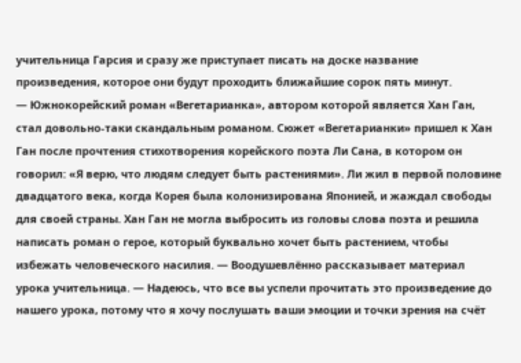учительница Гарсия и сразу же приступает писать на доске название произведения, которое они будут проходить ближайшие сорок пять минут.
— Южнокорейский роман «Вегетарианка», автором которой является Хан Ган, стал довольно-таки скандальным романом. Сюжет «Вегетарианки» пришел к Хан Ган после прочтения стихотворения корейского поэта Ли Сана, в котором он говорил: «Я верю, что людям следует быть растениями». Ли жил в первой половине двадцатого века, когда Корея была колонизирована Японией, и жаждал свободы для своей страны. Хан Ган не могла выбросить из головы слова поэта и решила написать роман о герое, который буквально хочет быть растением, чтобы избежать человеческого насилия. — Воодушевлённо рассказывает материал урока учительница. — Надеюсь, что все вы успели прочитать это произведение до нашего урока, потому что я хочу послушать ваши эмоции и точки зрения на счёт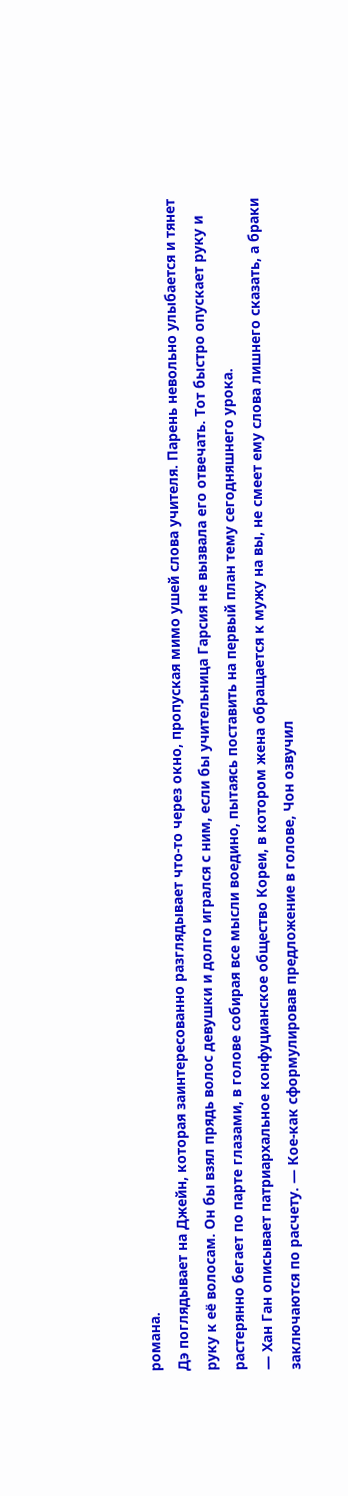романа.
Дэ поглядывает на Джейн, которая заинтересованно разглядывает что-то через окно, пропуская мимо ушей слова учителя. Парень невольно улыбается и тянет руку к её волосам. Он бы взял прядь волос девушки и долго игрался с ним, если бы учительница Гарсия не вызвала его отвечать. Тот быстро опускает руку и растерянно бегает по парте глазами, в голове собирая все мысли воедино, пытаясь поставить на первый план тему сегодняшнего урока.
— Хан Ган описывает патриархальное конфуцианское общество Кореи, в котором жена обращается к мужу на вы, не смеет ему слова лишнего сказать, а браки заключаются по расчету. — Кое-как сформулировав предложение в голове, Чон озвучил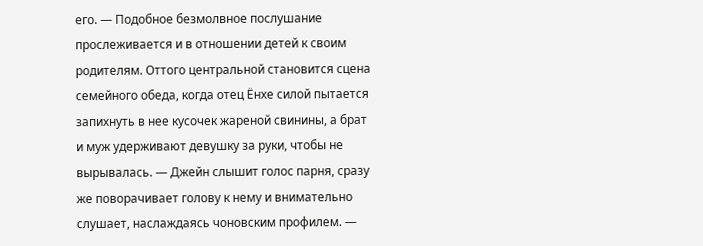его. — Подобное безмолвное послушание прослеживается и в отношении детей к своим родителям. Оттого центральной становится сцена семейного обеда, когда отец Ёнхе силой пытается запихнуть в нее кусочек жареной свинины, а брат и муж удерживают девушку за руки, чтобы не вырывалась. — Джейн слышит голос парня, сразу же поворачивает голову к нему и внимательно слушает, наслаждаясь чоновским профилем. —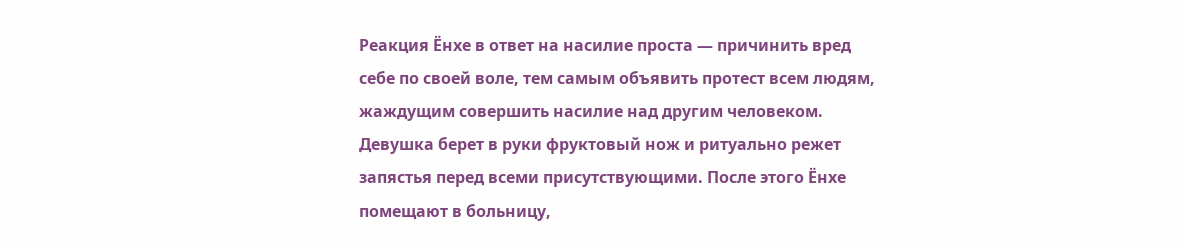Реакция Ёнхе в ответ на насилие проста — причинить вред себе по своей воле, тем самым объявить протест всем людям, жаждущим совершить насилие над другим человеком. Девушка берет в руки фруктовый нож и ритуально режет запястья перед всеми присутствующими. После этого Ёнхе помещают в больницу,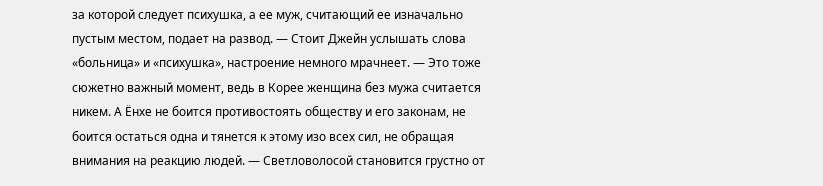за которой следует психушка, а ее муж, считающий ее изначально пустым местом, подает на развод. — Стоит Джейн услышать слова «больница» и «психушка», настроение немного мрачнеет. — Это тоже сюжетно важный момент, ведь в Корее женщина без мужа считается никем. А Ёнхе не боится противостоять обществу и его законам, не боится остаться одна и тянется к этому изо всех сил, не обращая внимания на реакцию людей. — Светловолосой становится грустно от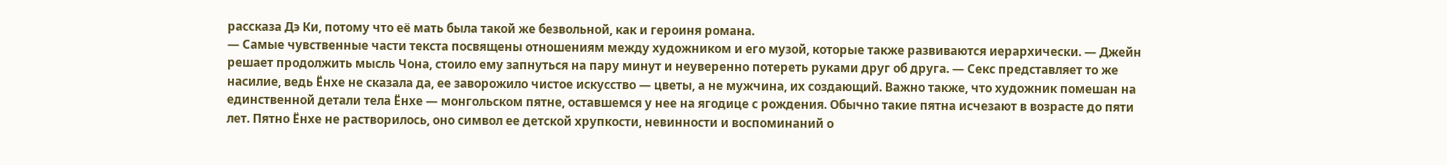рассказа Дэ Ки, потому что её мать была такой же безвольной, как и героиня романа.
— Самые чувственные части текста посвящены отношениям между художником и его музой, которые также развиваются иерархически. — Джейн решает продолжить мысль Чона, стоило ему запнуться на пару минут и неуверенно потереть руками друг об друга. — Секс представляет то же насилие, ведь Ёнхе не сказала да, ее заворожило чистое искусство — цветы, а не мужчина, их создающий. Важно также, что художник помешан на единственной детали тела Ёнхе — монгольском пятне, оставшемся у нее на ягодице с рождения. Обычно такие пятна исчезают в возрасте до пяти лет. Пятно Ёнхе не растворилось, оно символ ее детской хрупкости, невинности и воспоминаний о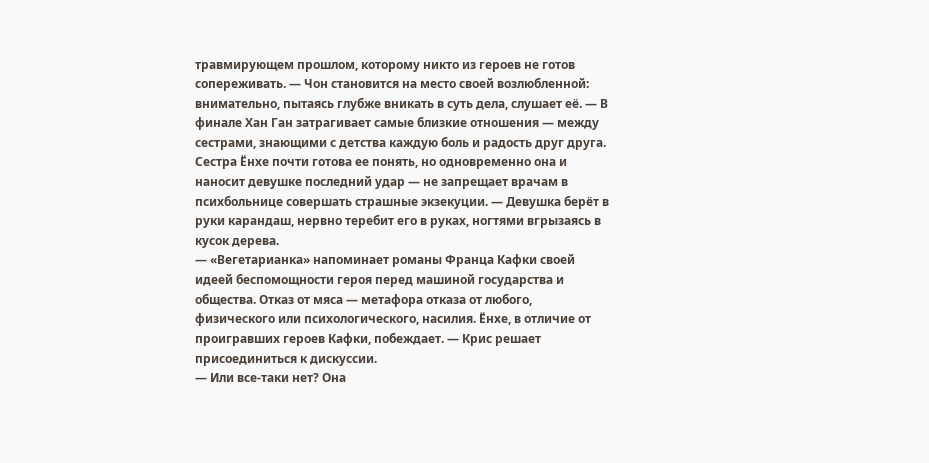травмирующем прошлом, которому никто из героев не готов сопереживать. — Чон становится на место своей возлюбленной: внимательно, пытаясь глубже вникать в суть дела, слушает её. — В финале Хан Ган затрагивает самые близкие отношения — между сестрами, знающими с детства каждую боль и радость друг друга. Сестра Ёнхе почти готова ее понять, но одновременно она и наносит девушке последний удар — не запрещает врачам в психбольнице совершать страшные экзекуции. — Девушка берёт в руки карандаш, нервно теребит его в руках, ногтями вгрызаясь в кусок дерева.
— «Вегетарианка» напоминает романы Франца Кафки своей идеей беспомощности героя перед машиной государства и общества. Отказ от мяса — метафора отказа от любого, физического или психологического, насилия. Ёнхе, в отличие от проигравших героев Кафки, побеждает. — Крис решает присоединиться к дискуссии.
— Или все-таки нет? Она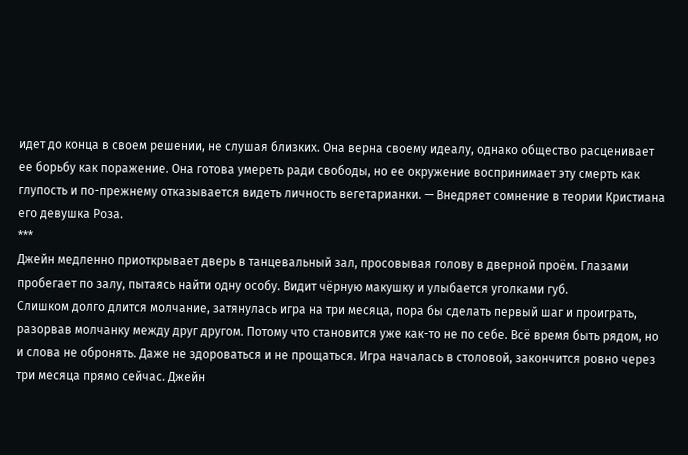идет до конца в своем решении, не слушая близких. Она верна своему идеалу, однако общество расценивает ее борьбу как поражение. Она готова умереть ради свободы, но ее окружение воспринимает эту смерть как глупость и по-прежнему отказывается видеть личность вегетарианки. — Внедряет сомнение в теории Кристиана его девушка Роза.
***
Джейн медленно приоткрывает дверь в танцевальный зал, просовывая голову в дверной проём. Глазами пробегает по залу, пытаясь найти одну особу. Видит чёрную макушку и улыбается уголками губ.
Слишком долго длится молчание, затянулась игра на три месяца, пора бы сделать первый шаг и проиграть, разорвав молчанку между друг другом. Потому что становится уже как-то не по себе. Всё время быть рядом, но и слова не обронять. Даже не здороваться и не прощаться. Игра началась в столовой, закончится ровно через три месяца прямо сейчас. Джейн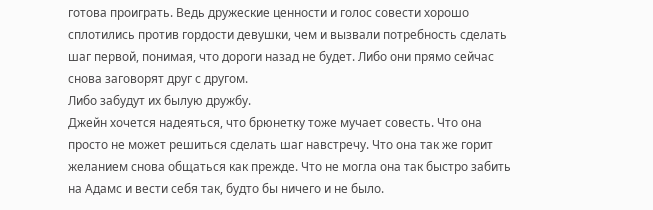готова проиграть. Ведь дружеские ценности и голос совести хорошо сплотились против гордости девушки, чем и вызвали потребность сделать шаг первой, понимая, что дороги назад не будет. Либо они прямо сейчас снова заговорят друг с другом.
Либо забудут их былую дружбу.
Джейн хочется надеяться, что брюнетку тоже мучает совесть. Что она просто не может решиться сделать шаг навстречу. Что она так же горит желанием снова общаться как прежде. Что не могла она так быстро забить на Адамс и вести себя так, будто бы ничего и не было.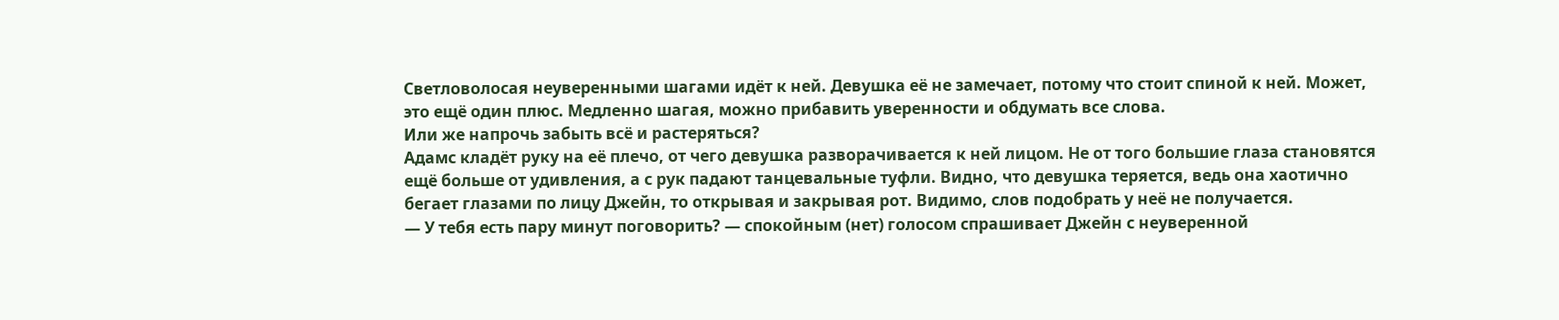Светловолосая неуверенными шагами идёт к ней. Девушка её не замечает, потому что стоит спиной к ней. Может, это ещё один плюс. Медленно шагая, можно прибавить уверенности и обдумать все слова.
Или же напрочь забыть всё и растеряться?
Адамс кладёт руку на её плечо, от чего девушка разворачивается к ней лицом. Не от того большие глаза становятся ещё больше от удивления, а с рук падают танцевальные туфли. Видно, что девушка теряется, ведь она хаотично бегает глазами по лицу Джейн, то открывая и закрывая рот. Видимо, слов подобрать у неё не получается.
— У тебя есть пару минут поговорить? — спокойным (нет) голосом спрашивает Джейн с неуверенной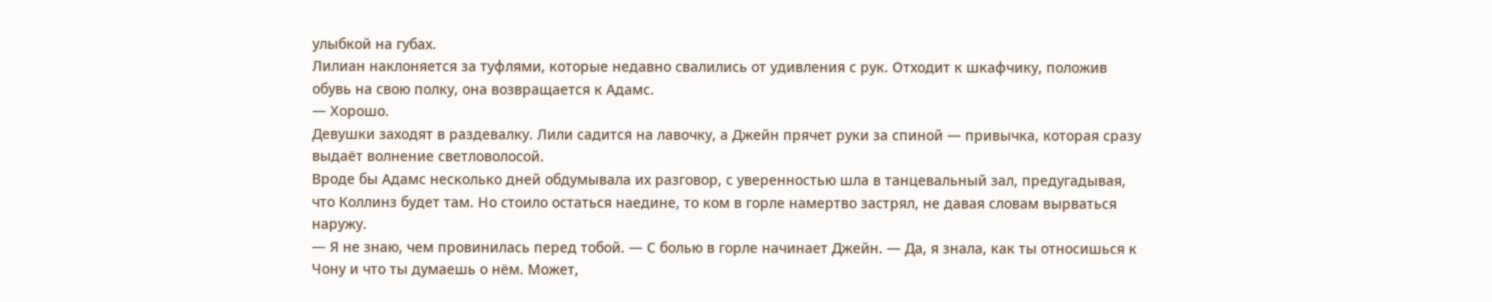улыбкой на губах.
Лилиан наклоняется за туфлями, которые недавно свалились от удивления с рук. Отходит к шкафчику, положив обувь на свою полку, она возвращается к Адамс.
— Хорошо.
Девушки заходят в раздевалку. Лили садится на лавочку, а Джейн прячет руки за спиной — привычка, которая сразу выдаёт волнение светловолосой.
Вроде бы Адамс несколько дней обдумывала их разговор, с уверенностью шла в танцевальный зал, предугадывая, что Коллинз будет там. Но стоило остаться наедине, то ком в горле намертво застрял, не давая словам вырваться наружу.
— Я не знаю, чем провинилась перед тобой. — С болью в горле начинает Джейн. — Да, я знала, как ты относишься к Чону и что ты думаешь о нём. Может,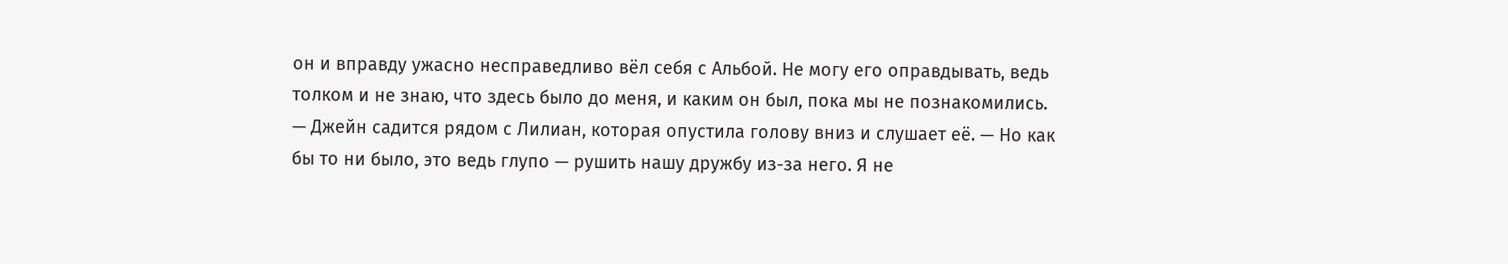он и вправду ужасно несправедливо вёл себя с Альбой. Не могу его оправдывать, ведь толком и не знаю, что здесь было до меня, и каким он был, пока мы не познакомились. — Джейн садится рядом с Лилиан, которая опустила голову вниз и слушает её. — Но как бы то ни было, это ведь глупо — рушить нашу дружбу из-за него. Я не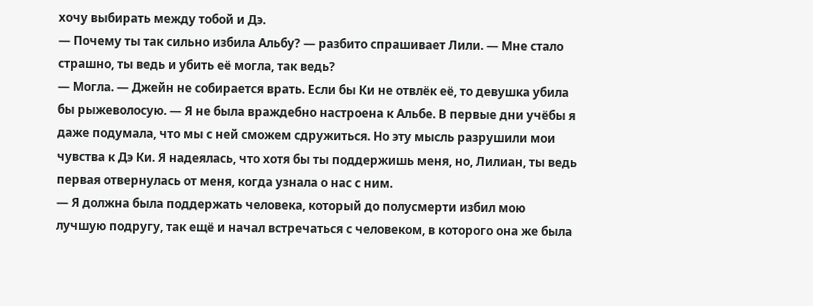хочу выбирать между тобой и Дэ.
— Почему ты так сильно избила Альбу? — разбито спрашивает Лили. — Мне стало страшно, ты ведь и убить её могла, так ведь?
— Могла. — Джейн не собирается врать. Если бы Ки не отвлёк её, то девушка убила бы рыжеволосую. — Я не была враждебно настроена к Альбе. В первые дни учёбы я даже подумала, что мы с ней сможем сдружиться. Но эту мысль разрушили мои чувства к Дэ Ки. Я надеялась, что хотя бы ты поддержишь меня, но, Лилиан, ты ведь первая отвернулась от меня, когда узнала о нас с ним.
— Я должна была поддержать человека, который до полусмерти избил мою лучшую подругу, так ещё и начал встречаться с человеком, в которого она же была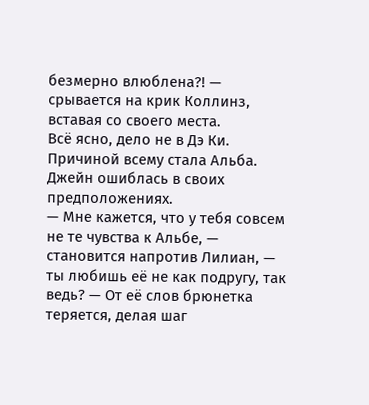безмерно влюблена?! — срывается на крик Коллинз, вставая со своего места.
Всё ясно, дело не в Дэ Ки. Причиной всему стала Альба. Джейн ошиблась в своих предположениях.
— Мне кажется, что у тебя совсем не те чувства к Альбе, — становится напротив Лилиан, — ты любишь её не как подругу, так ведь? — От её слов брюнетка теряется, делая шаг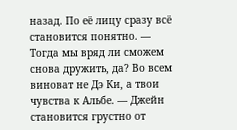назад. По её лицу сразу всё становится понятно. — Тогда мы вряд ли сможем снова дружить, да? Во всем виноват не Дэ Ки, а твои чувства к Альбе. — Джейн становится грустно от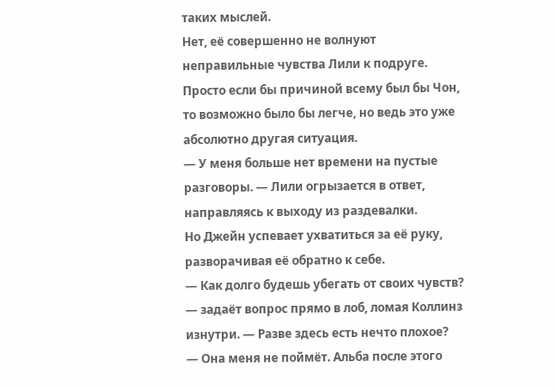таких мыслей.
Нет, её совершенно не волнуют неправильные чувства Лили к подруге. Просто если бы причиной всему был бы Чон, то возможно было бы легче, но ведь это уже абсолютно другая ситуация.
— У меня больше нет времени на пустые разговоры. — Лили огрызается в ответ, направляясь к выходу из раздевалки.
Но Джейн успевает ухватиться за её руку, разворачивая её обратно к себе.
— Как долго будешь убегать от своих чувств? — задаёт вопрос прямо в лоб, ломая Коллинз изнутри. — Разве здесь есть нечто плохое?
— Она меня не поймёт. Альба после этого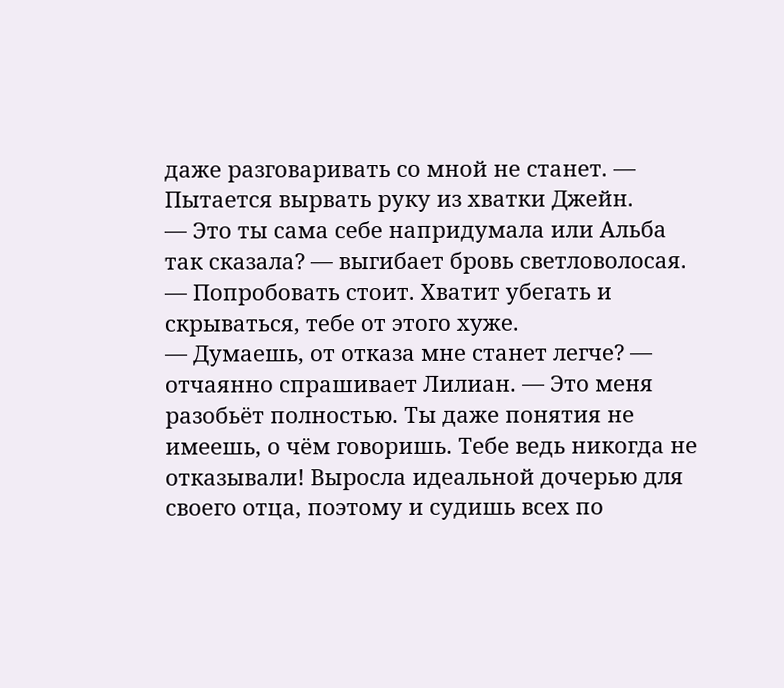даже разговаривать со мной не станет. — Пытается вырвать руку из хватки Джейн.
— Это ты сама себе напридумала или Альба так сказала? — выгибает бровь светловолосая. — Попробовать стоит. Хватит убегать и скрываться, тебе от этого хуже.
— Думаешь, от отказа мне станет легче? — отчаянно спрашивает Лилиан. — Это меня разобьёт полностью. Ты даже понятия не имеешь, о чём говоришь. Тебе ведь никогда не отказывали! Выросла идеальной дочерью для своего отца, поэтому и судишь всех по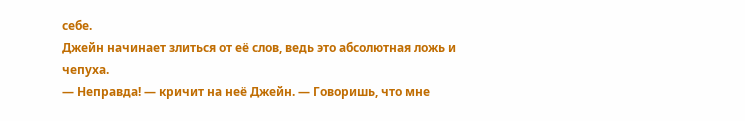себе.
Джейн начинает злиться от её слов, ведь это абсолютная ложь и чепуха.
— Неправда! — кричит на неё Джейн. — Говоришь, что мне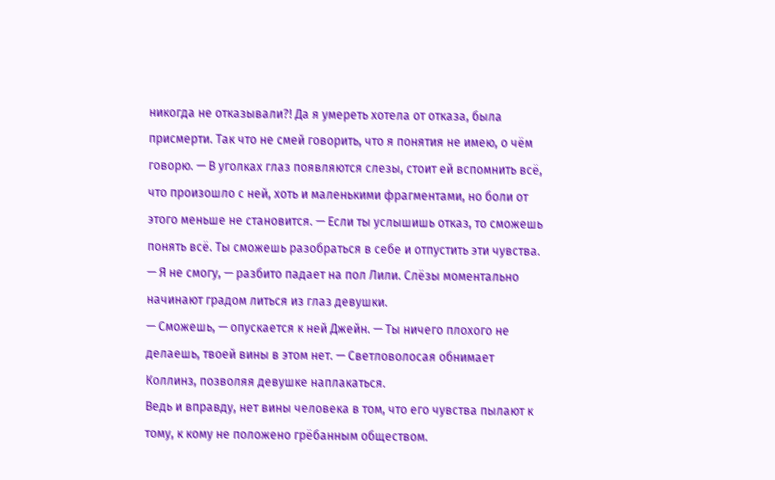никогда не отказывали?! Да я умереть хотела от отказа, была присмерти. Так что не смей говорить, что я понятия не имею, о чём говорю. — В уголках глаз появляются слезы, стоит ей вспомнить всё, что произошло с ней, хоть и маленькими фрагментами, но боли от этого меньше не становится. — Если ты услышишь отказ, то сможешь понять всё. Ты сможешь разобраться в себе и отпустить эти чувства.
— Я не смогу, — разбито падает на пол Лили. Слёзы моментально начинают градом литься из глаз девушки.
— Сможешь, — опускается к ней Джейн. — Ты ничего плохого не делаешь, твоей вины в этом нет. — Светловолосая обнимает Коллинз, позволяя девушке наплакаться.
Ведь и вправду, нет вины человека в том, что его чувства пылают к тому, к кому не положено грёбанным обществом.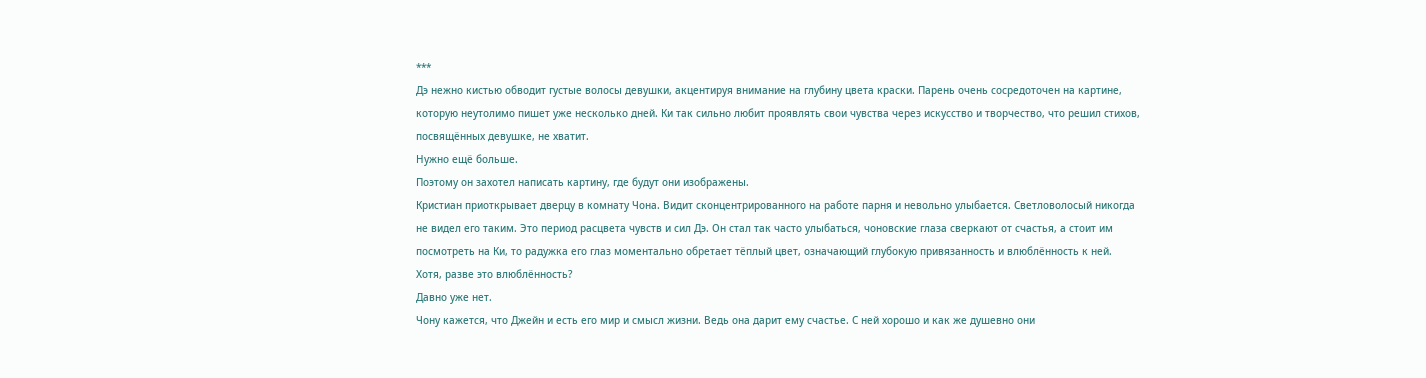***
Дэ нежно кистью обводит густые волосы девушки, акцентируя внимание на глубину цвета краски. Парень очень сосредоточен на картине, которую неутолимо пишет уже несколько дней. Ки так сильно любит проявлять свои чувства через искусство и творчество, что решил стихов, посвящённых девушке, не хватит.
Нужно ещё больше.
Поэтому он захотел написать картину, где будут они изображены.
Кристиан приоткрывает дверцу в комнату Чона. Видит сконцентрированного на работе парня и невольно улыбается. Светловолосый никогда не видел его таким. Это период расцвета чувств и сил Дэ. Он стал так часто улыбаться, чоновские глаза сверкают от счастья, а стоит им посмотреть на Ки, то радужка его глаз моментально обретает тёплый цвет, означающий глубокую привязанность и влюблённость к ней.
Хотя, разве это влюблённость?
Давно уже нет.
Чону кажется, что Джейн и есть его мир и смысл жизни. Ведь она дарит ему счастье. С ней хорошо и как же душевно они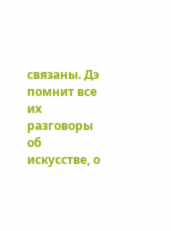связаны. Дэ помнит все их разговоры об искусстве, о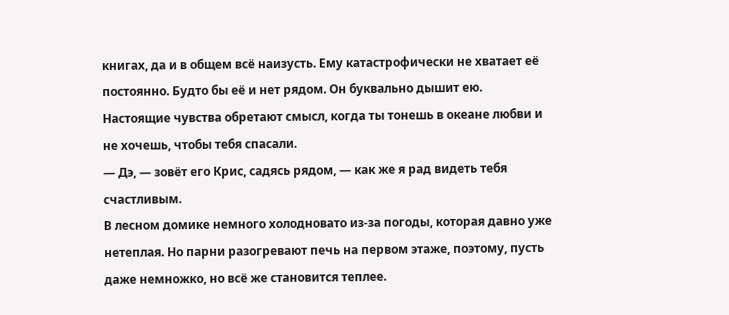книгах, да и в общем всё наизусть. Ему катастрофически не хватает её постоянно. Будто бы её и нет рядом. Он буквально дышит ею.
Настоящие чувства обретают смысл, когда ты тонешь в океане любви и не хочешь, чтобы тебя спасали.
— Дэ, — зовёт его Крис, садясь рядом, — как же я рад видеть тебя счастливым.
В лесном домике немного холодновато из-за погоды, которая давно уже нетеплая. Но парни разогревают печь на первом этаже, поэтому, пусть даже немножко, но всё же становится теплее.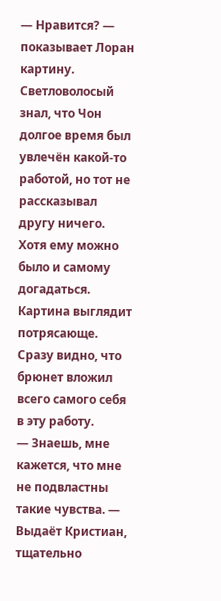— Нравится? — показывает Лоран картину.
Светловолосый знал, что Чон долгое время был увлечён какой-то работой, но тот не рассказывал другу ничего. Хотя ему можно было и самому догадаться.
Картина выглядит потрясающе. Сразу видно, что брюнет вложил всего самого себя в эту работу.
— Знаешь, мне кажется, что мне не подвластны такие чувства. — Выдаёт Кристиан, тщательно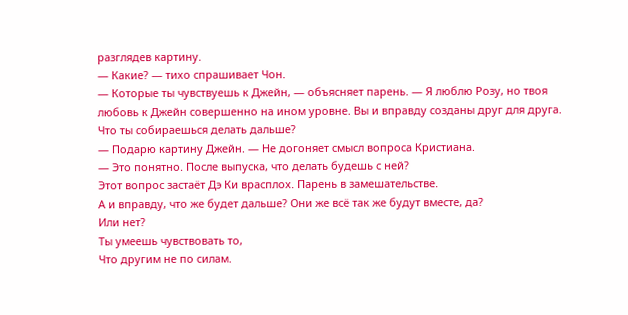разглядев картину.
— Какие? — тихо спрашивает Чон.
— Которые ты чувствуешь к Джейн, — объясняет парень. — Я люблю Розу, но твоя любовь к Джейн совершенно на ином уровне. Вы и вправду созданы друг для друга. Что ты собираешься делать дальше?
— Подарю картину Джейн. — Не догоняет смысл вопроса Кристиана.
— Это понятно. После выпуска, что делать будешь с ней?
Этот вопрос застаёт Дэ Ки врасплох. Парень в замешательстве.
А и вправду, что же будет дальше? Они же всё так же будут вместе, да?
Или нет?
Ты умеешь чувствовать то,
Что другим не по силам.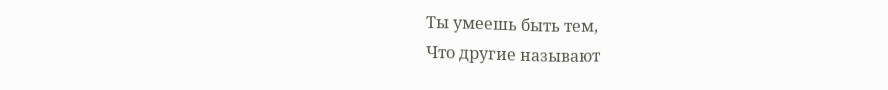Ты умеешь быть тем,
Что другие называют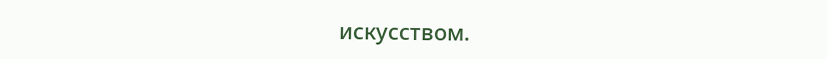искусством.